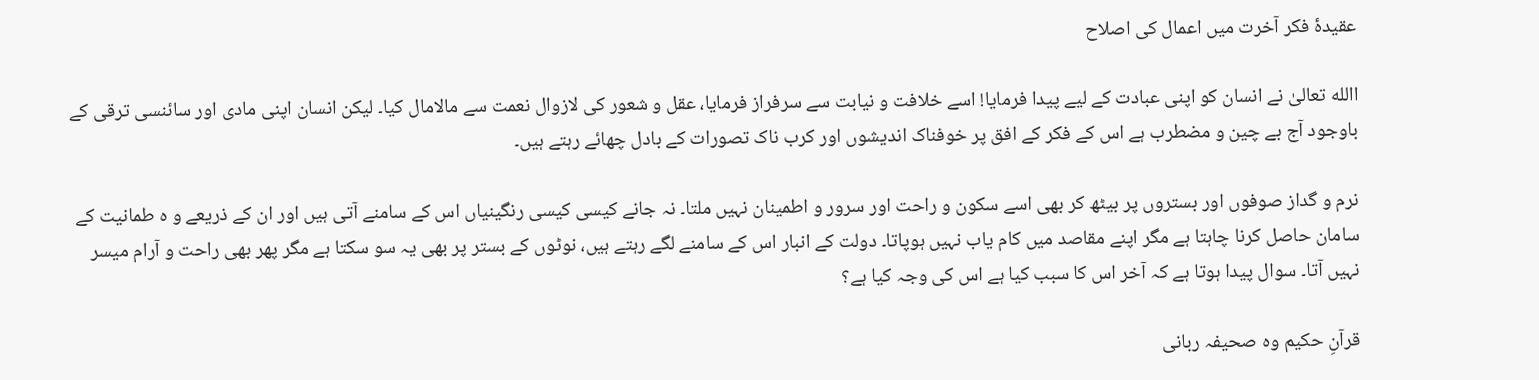عقیدۂ فکر آخرت میں اعمال کی اصلاح

االله تعالیٰ نے انسان کو اپنی عبادت کے لیے پیدا فرمایا! اسے خلافت و نیابت سے سرفراز فرمایا، عقل و شعور کی لازوال نعمت سے مالامال کیا۔ لیکن انسان اپنی مادی اور سائنسی ترقی کے باوجود آج بے چین و مضطرب ہے اس کے فکر کے افق پر خوفناک اندیشوں اور کرب ناک تصورات کے بادل چھائے رہتے ہیں۔

نرم و گداز صوفوں اور بستروں پر بیٹھ کر بھی اسے سکون و راحت اور سرور و اطمینان نہیں ملتا۔ نہ جانے کیسی کیسی رنگینیاں اس کے سامنے آتی ہیں اور ان کے ذریعے و ہ طمانیت کے سامان حاصل کرنا چاہتا ہے مگر اپنے مقاصد میں کام یاب نہیں ہوپاتا۔ دولت کے انبار اس کے سامنے لگے رہتے ہیں، نوٹوں کے بستر پر بھی یہ سو سکتا ہے مگر پھر بھی راحت و آرام میسر نہیں آتا۔ سوال پیدا ہوتا ہے کہ آخر اس کا سبب کیا ہے اس کی وجہ کیا ہے؟

قرآنِ حکیم وہ صحیفہ ربانی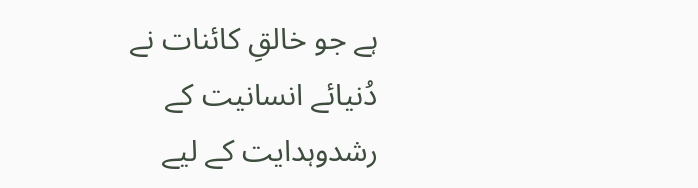ہے جو خالقِ کائنات نے دُنیائے انسانیت کے رشدوہدایت کے لیے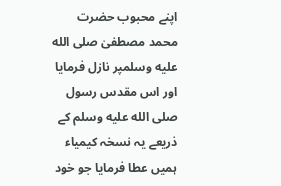اپنے محبوب حضرت محمد مصطفیٰ صلى الله عليه وسلمپر نازل فرمایا اور اس مقدس رسول صلى الله عليه وسلم کے ذریعے یہ نسخہ کیمیاء ہمیں عطا فرمایا جو خود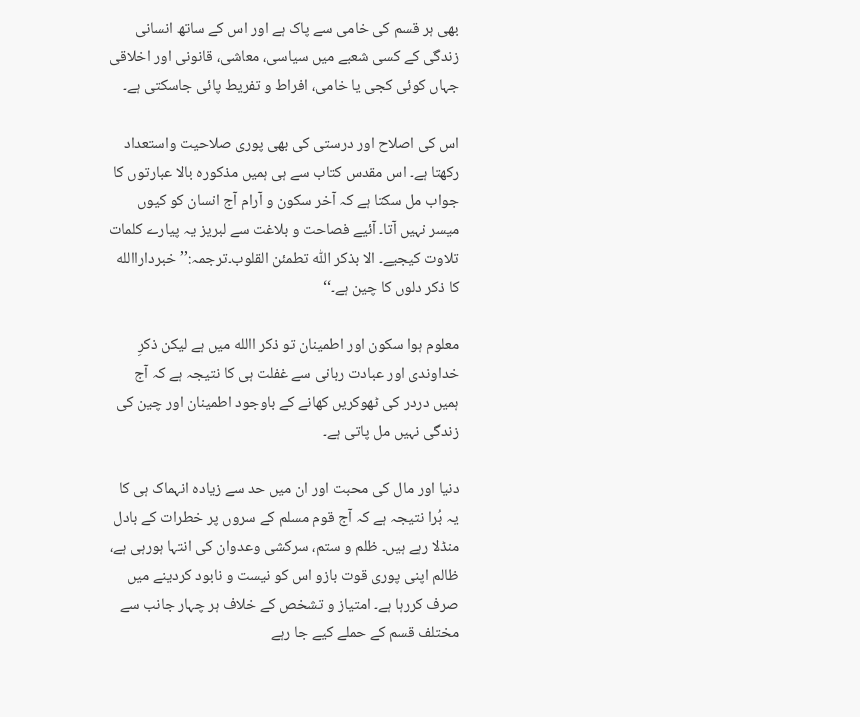بھی ہر قسم کی خامی سے پاک ہے اور اس کے ساتھ انسانی زندگی کے کسی شعبے میں سیاسی، معاشی، قانونی اور اخلاقی جہاں کوئی کجی یا خامی، افراط و تفریط پائی جاسکتی ہے۔

اس کی اصلاح اور درستی کی بھی پوری صلاحیت واستعداد رکھتا ہے۔ اس مقدس کتاب سے ہی ہمیں مذکورہ بالا عبارتوں کا جواب مل سکتا ہے کہ آخر سکون و آرام آج انسان کو کیوں میسر نہیں آتا۔ آئیے فصاحت و بلاغت سے لبریز یہ پیارے کلمات تلاوت کیجیے۔ الا بذکر اللّٰہ تطمئن القلوب۔ترجمہ:’’خبرداراالله کا ذکر دلوں کا چین ہے۔‘‘

معلوم ہوا سکون اور اطمینان تو ذکر االله میں ہے لیکن ذکرِ خداوندی اور عبادت ربانی سے غفلت ہی کا نتیجہ ہے کہ آج ہمیں دردر کی ٹھوکریں کھانے کے باوجود اطمینان اور چین کی زندگی نہیں مل پاتی ہے۔

دنیا اور مال کی محبت اور ان میں حد سے زیادہ انہماک ہی کا یہ بُرا نتیجہ ہے کہ آج قوم مسلم کے سروں پر خطرات کے بادل منڈلا رہے ہیں۔ ظلم و ستم، سرکشی وعدوان کی انتہا ہورہی ہے، ظالم اپنی پوری قوت بازو اس کو نیست و نابود کردینے میں صرف کررہا ہے۔ امتیاز و تشخص کے خلاف ہر چہار جانب سے مختلف قسم کے حملے کیے جا رہے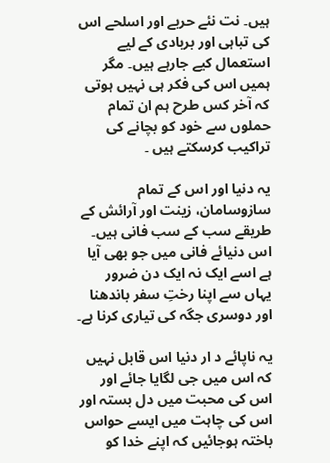ہیں۔ نت نئے حربے اور اسلحے اس کی تباہی اور بربادی کے لیے استعمال کیے جارہے ہیں۔ مگر ہمیں اس کی فکر ہی نہیں ہوتی کہ آخر کس طرح ہم ان تمام حملوں سے خود کو بچانے کی تراکیب کرسکتے ہیں ۔

یہ دنیا اور اس کے تمام سازوسامان، زینت اور آرائش کے طریقے سب کے سب فانی ہیں۔ اس دنیائے فانی میں جو بھی آیا ہے اسے ایک نہ ایک دن ضرور یہاں سے اپنا رختِ سفر باندھنا اور دوسری جگہ کی تیاری کرنا ہے۔

یہ ناپائے د ار دنیا اس قابل نہیں کہ اس میں جی لگایا جائے اور اس کی محبت میں دل بستہ اور اس کی چاہت میں ایسے حواس باختہ ہوجائیں کہ اپنے خدا کو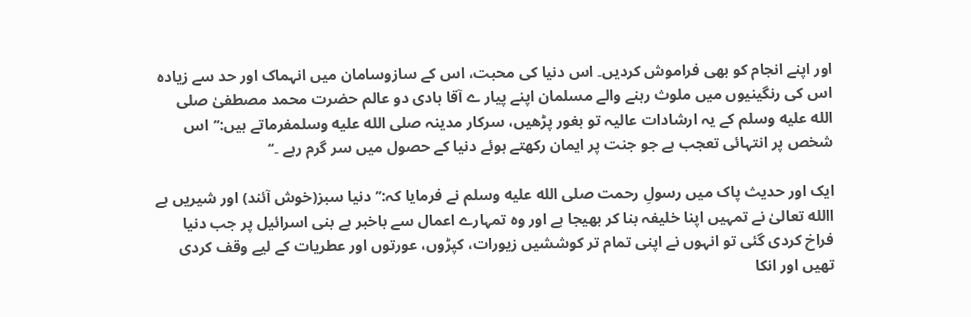اور اپنے انجام کو بھی فراموش کردیں۔ اس دنیا کی محبت، اس کے سازوسامان میں انہماک اور حد سے زیادہ اس کی رنگینیوں میں ملوث رہنے والے مسلمان اپنے پیار ے آقا ہادی دو عالم حضرت محمد مصطفیٰ صلى الله عليه وسلم کے یہ ارشادات عالیہ تو بغور پڑھیں، سرکار مدینہ صلى الله عليه وسلمفرماتے ہیں:’’اس شخص پر انتہائی تعجب ہے جو جنت پر ایمان رکھتے ہوئے دنیا کے حصول میں سر گرم رہے ۔‘‘

ایک اور حدیث پاک میں رسولِ رحمت صلى الله عليه وسلم نے فرمایا کہ:’’دنیا سبز(خوش آئند) اور شیریں ہے االله تعالیٰ نے تمہیں اپنا خلیفہ بنا کر بھیجا ہے اور وہ تمہارے اعمال سے باخبر ہے بنی اسرائیل پر جب دنیا فراخ کردی گئی تو انہوں نے اپنی تمام تر کوششیں زیورات، کپڑوں، عورتوں اور عطریات کے لیے وقف کردی تھیں اور انکا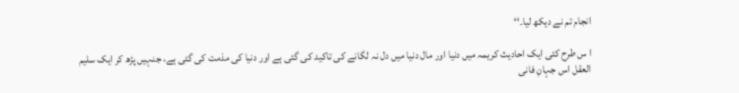انجام تم نے دیکھ لیا۔‘‘

ا س طرح کئی ایک احادیث کریمہ میں دنیا اور مال دنیا میں دل نہ لگانے کی تاکید کی گئی ہے اور دنیا کی مذمت کی گئی ہے، جنہیں پڑھ کر ایک سلیم العقل اس جہانِ فانی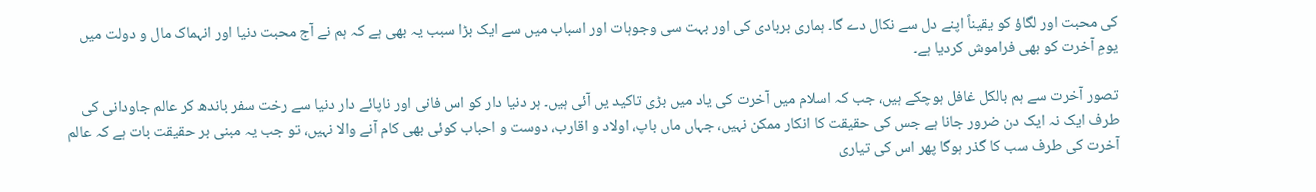کی محبت اور لگاؤ کو یقیناً اپنے دل سے نکال دے گا۔ ہماری بربادی کی اور بہت سی وجوہات اور اسباب میں سے ایک بڑا سبب یہ بھی ہے کہ ہم نے آج محبت دنیا اور انہماک مال و دولت میں یومِ آخرت کو بھی فراموش کردیا ہے۔

تصور آخرت سے ہم بالکل غافل ہوچکے ہیں، جب کہ اسلام میں آخرت کی یاد میں بڑی تاکید یں آئی ہیں۔ ہر دنیا دار کو اس فانی اور ناپائے دار دنیا سے رخت سفر باندھ کر عالم جاودانی کی طرف ایک نہ ایک دن ضرور جانا ہے جس کی حقیقت کا انکار ممکن نہیں، جہاں ماں باپ، اولاد و اقارب، دوست و احباب کوئی بھی کام آنے والا نہیں، تو جب یہ مبنی بر حقیقت بات ہے کہ عالم آخرت کی طرف سب کا گذر ہوگا پھر اس کی تیاری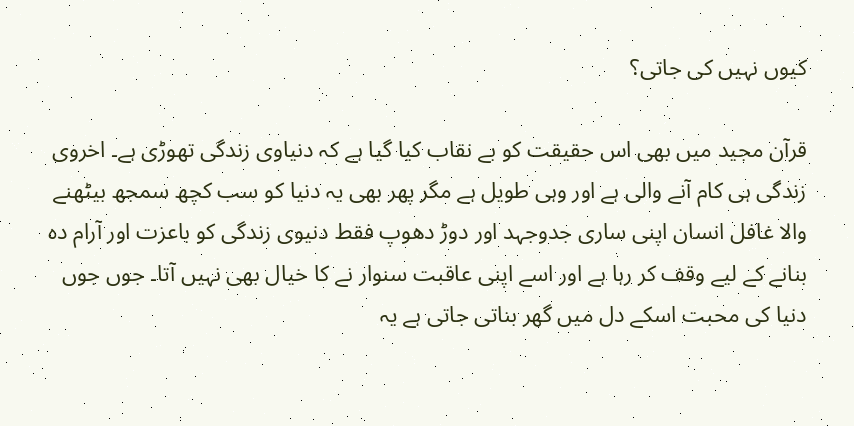کیوں نہیں کی جاتی؟

قرآن مجید میں بھی اس حقیقت کو بے نقاب کیا گیا ہے کہ دنیاوی زندگی تھوڑی ہے۔ اخروی زندگی ہی کام آنے والی ہے اور وہی طویل ہے مگر پھر بھی یہ دنیا کو سب کچھ سمجھ بیٹھنے والا غافل انسان اپنی ساری جدوجہد اور دوڑ دھوپ فقط دنیوی زندگی کو باعزت اور آرام دہ بنانے کے لیے وقف کر رہا ہے اور اسے اپنی عاقبت سنوار نے کا خیال بھی نہیں آتا۔ جوں جوں دنیا کی محبت اسکے دل میں گھر بناتی جاتی ہے یہ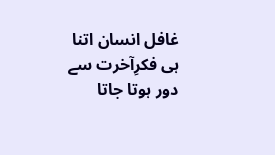غافل انسان اتنا ہی فکرِآخرت سے دور ہوتا جاتا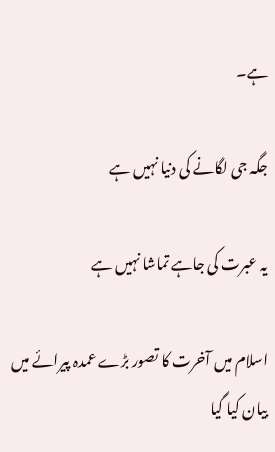ہے۔

جگہ جی لگانے کی دنیا نہیں ہے

یہ عبرت کی جاہے تماشا نہیں ہے

اسلام میں آخرت کا تصور بڑے عمدہ پیرائے میں بیان کیا گیا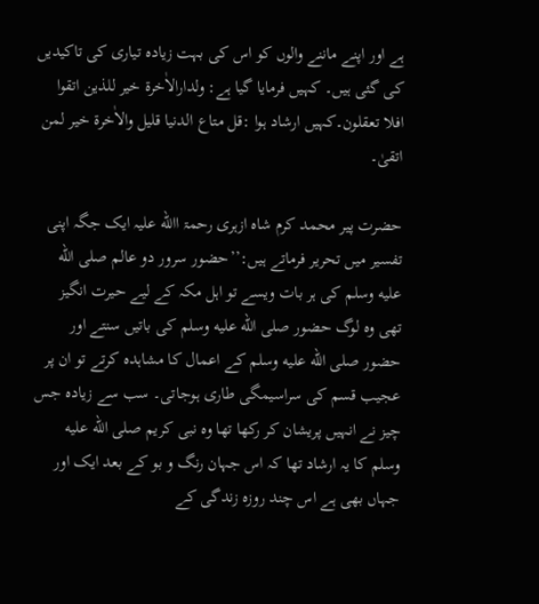ہے اور اپنے ماننے والوں کو اس کی بہت زیادہ تیاری کی تاکیدیں کی گئی ہیں۔ کہیں فرمایا گیا ہے: ولدارالاٰخرۃ خیر للذین اتقوا افلا تعقلون۔کہیں ارشاد ہوا :قل متاع الدنیا قلیل والاٰخرۃ خیر لمن اتقیٰ۔

حضرت پیر محمد کرم شاہ ازہری رحمۃ االله علیہ ایک جگہ اپنی تفسیر میں تحریر فرماتے ہیں:’’حضور سرور دو عالم صلى الله عليه وسلم کی ہر بات ویسے تو اہل مکہ کے لیے حیرت انگیز تھی وہ لوگ حضور صلى الله عليه وسلم کی باتیں سنتے اور حضور صلى الله عليه وسلم کے اعمال کا مشاہدہ کرتے تو ان پر عجیب قسم کی سراسیمگی طاری ہوجاتی۔ سب سے زیادہ جس چیز نے انہیں پریشان کر رکھا تھا وہ نبی کریم صلى الله عليه وسلم کا یہ ارشاد تھا کہ اس جہان رنگ و بو کے بعد ایک اور جہاں بھی ہے اس چند روزہ زندگی کے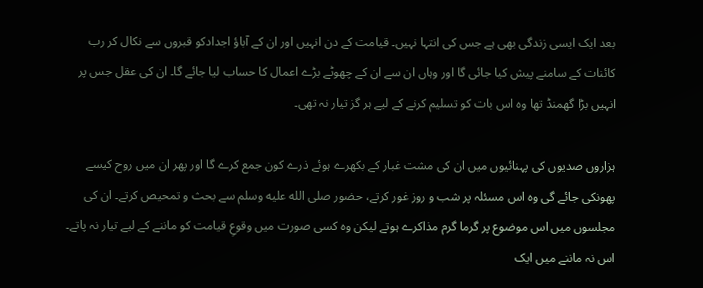بعد ایک ایسی زندگی بھی ہے جس کی انتہا نہیں۔ قیامت کے دن انہیں اور ان کے آباؤ اجدادکو قبروں سے نکال کر رب کائنات کے سامنے پیش کیا جائی گا اور وہاں ان سے ان کے چھوٹے بڑے اعمال کا حساب لیا جائے گا۔ ان کی عقل جس پر انہیں بڑا گھمنڈ تھا وہ اس بات کو تسلیم کرنے کے لیے ہر گز تیار نہ تھی۔

ہزاروں صدیوں کی پہنائیوں میں ان کی مشت غبار کے بکھرے ہوئے ذرے کون جمع کرے گا اور پھر ان میں روح کیسے پھونکی جائے گی وہ اس مسئلہ پر شب و روز غور کرتے، حضور صلى الله عليه وسلم سے بحث و تمحیص کرتے۔ ان کی مجلسوں میں اس موضوع پر گرما گرم مذاکرے ہوتے لیکن وہ کسی صورت میں وقوعِ قیامت کو ماننے کے لیے تیار نہ پاتے۔ اس نہ ماننے میں ایک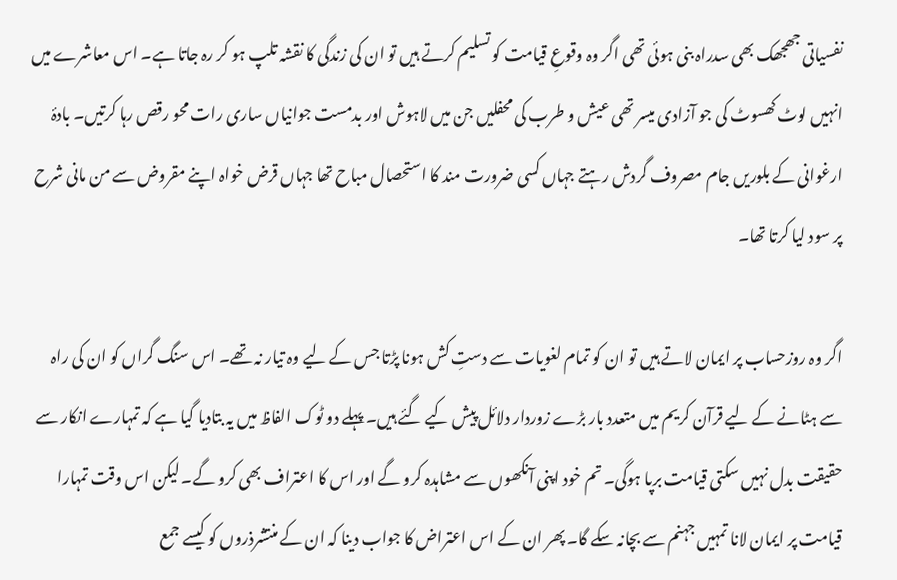نفسیاتی جھجھک بھی سدراہ بنی ہوئی تھی اگر وہ وقوعِ قیامت کو تسلیم کرتے ہیں تو ان کی زندگی کا نقشہ تلپ ہو کر رہ جاتا ہے۔ اس معاشرے میں انہیں لوٹ کھسوٹ کی جو آزادی میسر تھی عیش و طرب کی محفلیں جن میں لاہوش اور بدمست جوانیاں ساری رات محو رقص رہا کرتیں۔ بادۂ ارغوانی کے بلوریں جام مصروف گردش رہتے جہاں کسی ضرورت مند کا استحصال مباح تھا جہاں قرض خواہ اپنے مقروض سے من مانی شرح پر سود لیا کرتا تھا۔

اگر وہ روزحساب پر ایمان لاتے ہیں تو ان کو تمام لغویات سے دستِ کش ہونا پڑتا جس کے لیے وہ تیار نہ تھے۔ اس سنگ گراں کو ان کی راہ سے ہٹانے کے لیے قرآن کریم میں متعدد بار بڑے زوردار دلائل پیش کیے گئے ہیں۔ پہلے دو ٹوک الفاظ میں یہ بتادیا گیا ہے کہ تمہارے انکار سے حقیقت بدل نہیں سکتی قیامت برپا ہوگی۔ تم خود اپنی آنکھوں سے مشاہدہ کرو گے اور اس کا اعتراف بھی کرو گے۔ لیکن اس وقت تمہارا قیامت پر ایمان لانا تمہیں جہنم سے بچانہ سکے گا۔ پھر ان کے اس اعتراض کا جواب دینا کہ ان کے منتشرذروں کو کیسے جمع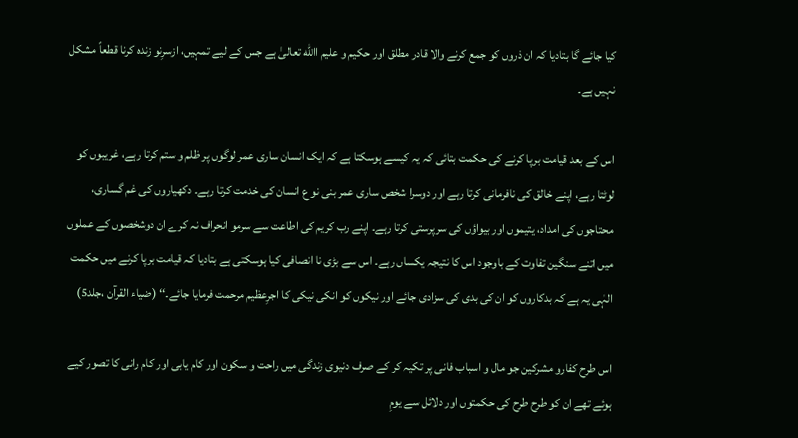کیا جائے گا بتادیا کہ ان ذروں کو جمع کرنے والا قادر مطلق اور حکیم و علیم االله تعالیٰ ہے جس کے لیے تمہیں، ازسرِنو زندہ کرنا قطعاً مشکل نہیں ہے۔

اس کے بعد قیامت برپا کرنے کی حکمت بتائی کہ یہ کیسے ہوسکتا ہے کہ ایک انسان ساری عمر لوگوں پر ظلم و ستم کرتا رہے، غریبوں کو لوٹتا رہے، اپنے خالق کی نافرمانی کرتا رہے اور دوسرا شخص ساری عمر بنی نو ع انسان کی خدمت کرتا رہے۔ دکھیاروں کی غم گساری، محتاجوں کی امداد، یتیموں اور بیواؤں کی سرپرستی کرتا رہے۔ اپنے رب کریم کی اطاعت سے سرمو انحراف نہ کرے ان دوشخصوں کے عملوں میں اتنے سنگین تفاوت کے باوجود اس کا نتیجہ یکساں رہے۔ اس سے بڑی نا انصافی کیا ہوسکتی ہے بتادیا کہ قیامت برپا کرنے میں حکمت الہٰی یہ ہے کہ بدکاروں کو ان کی بدی کی سزادی جائے اور نیکوں کو انکی نیکی کا اجرِعظیم مرحمت فرمایا جائے۔‘‘ (ضیاء القرآن ،جلد5)

اس طرح کفارو مشرکین جو مال و اسباب فانی پر تکیہ کر کے صرف دنیوی زندگی میں راحت و سکون اور کام یابی اور کام رانی کا تصور کیے ہوئے تھے ان کو طرح طرح کی حکمتوں اور دلائل سے یومِ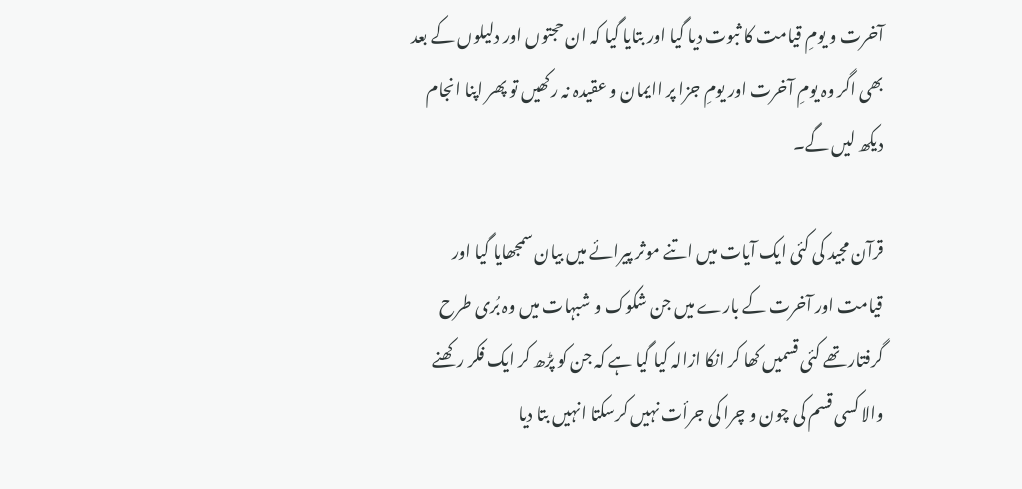آخرت و یومِ قیامت کا ثبوت دیا گیا اور بتایا گیا کہ ان حجتوں اور دلیلوں کے بعد بھی اگر وہ یومِ آخرت اور یومِ جزا پر اایمان و عقیدہ نہ رکھیں تو پھر اپنا انجام دیکھ لیں گے۔

قرآن مجید کی کئی ایک آیات میں اتنے موثر پیرائے میں بیان سمجھایا گیا اور قیامت اور آخرت کے بارے میں جن شکوک و شبہات میں وہ بُری طرح گرفتار تھے کئی قسمیں کھا کر انکا ازالہ کیا گیا ہے کہ جن کو پڑھ کر ایک فکر رکھنے والا کسی قسم کی چون و چرا کی جرأت نہیں کرسکتا انہیں بتا دیا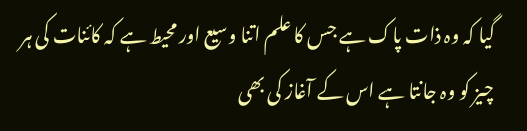گیا کہ وہ ذات پاک ہے جس کا علم اتنا وسیع اور محیط ہے کہ کائنات کی ہر چیز کو وہ جانتا ہے اس کے آغاز کی بھی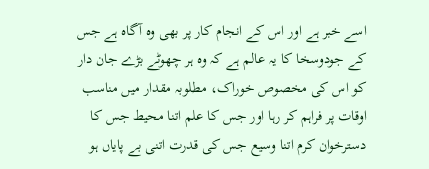اسے خبر ہے اور اس کے انجام کار پر بھی وہ آگاہ ہے جس کے جودوسخا کا یہ عالم ہے کہ وہ ہر چھوٹے بڑے جان دار کو اس کی مخصوص خوراک، مطلوبہ مقدار میں مناسب اوقات پر فراہم کر رہا اور جس کا علم اتنا محیط جس کا دسترخوان کرم اتنا وسیع جس کی قدرت اتنی بے پایاں ہو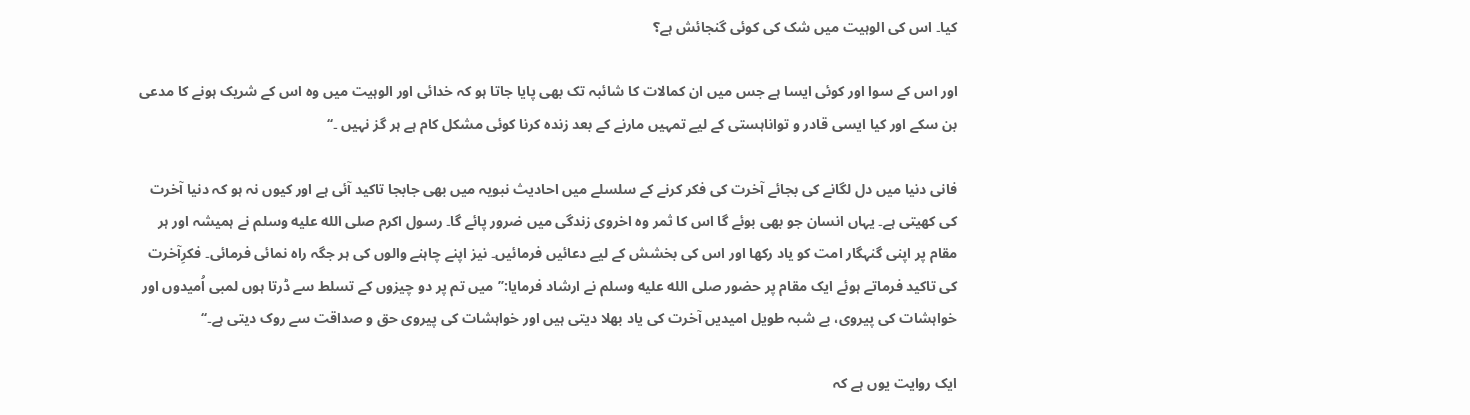کیا۔ اس کی الوہیت میں شک کی کوئی گنجائش ہے؟

اور اس کے سوا اور کوئی ایسا ہے جس میں ان کمالات کا شائبہ تک بھی پایا جاتا ہو کہ خدائی اور الوہیت میں وہ اس کے شریک ہونے کا مدعی بن سکے اور کیا ایسی قادر و تواناہستی کے لیے تمہیں مارنے کے بعد زندہ کرنا کوئی مشکل کام ہے ہر گز نہیں ۔‘‘

فانی دنیا میں دل لگانے کی بجائے آخرت کی فکر کرنے کے سلسلے میں احادیث نبویہ میں بھی جابجا تاکید آئی ہے اور کیوں نہ ہو کہ دنیا آخرت کی کھیتی ہے۔ یہاں انسان جو بھی بوئے گا اس کا ثمر وہ اخروی زندگی میں ضرور پائے گا۔ رسول اکرم صلى الله عليه وسلم نے ہمیشہ اور ہر مقام پر اپنی گنہگار امت کو یاد رکھا اور اس کی بخشش کے لیے دعائیں فرمائیں۔ نیز اپنے چاہنے والوں کی ہر جگہ راہ نمائی فرمائی۔ فکرِآخرت کی تاکید فرماتے ہوئے ایک مقام پر حضور صلى الله عليه وسلم نے ارشاد فرمایا:’’میں تم پر دو چیزوں کے تسلط سے ڈرتا ہوں لمبی اُمیدوں اور خواہشات کی پیروی، بے شبہ طویل امیدیں آخرت کی یاد بھلا دیتی ہیں اور خواہشات کی پیروی حق و صداقت سے روک دیتی ہے۔‘‘

ایک روایت یوں ہے کہ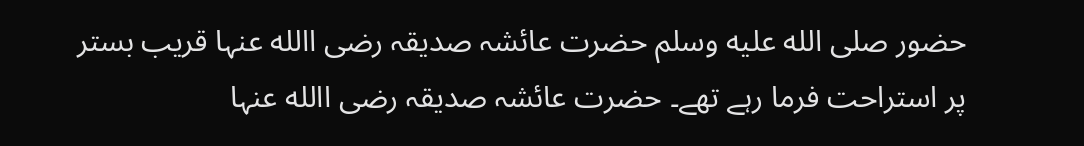حضور صلى الله عليه وسلم حضرت عائشہ صدیقہ رضی االله عنہا قریب بستر پر استراحت فرما رہے تھے۔ حضرت عائشہ صدیقہ رضی االله عنہا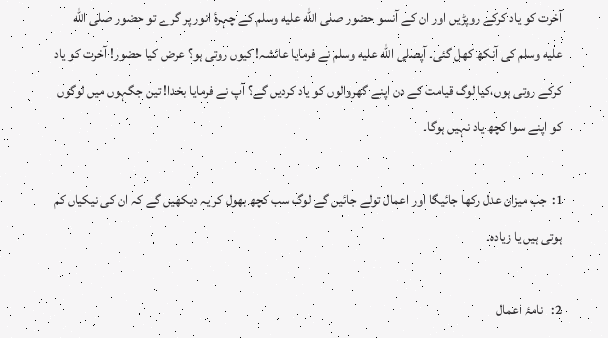آخرت کو یاد کرکے روپڑیں اور ان کے آنسو حضور صلى الله عليه وسلم کے چہرۂ انور پر گرے تو حضور صلى الله عليه وسلم کی آنکھ کھل گئی۔ آپصلى الله عليه وسلم نے فرمایا عائشہ! کیوں روتی ہو؟ عرض کیا حضور! آخرت کو یاد کرکے روتی ہوں،کیا لوگ قیامت کے دن اپنے گھروالوں کو یاد کردیں گے؟ آپ نے فرمایا بخدا! تین جگہوں میں لوگوں کو اپنے سوا کچھ یاد نہیں ہوگا۔

1:  جب میزان عدل رکھا جائیگا اور اعمال تولے جائیں گے لوگ سب کچھ بھول کر یہ دیکھیں گے کہ ان کی نیکیاں کم ہوتی ہیں یا زیادہ۔

2:   نامۂ اعمال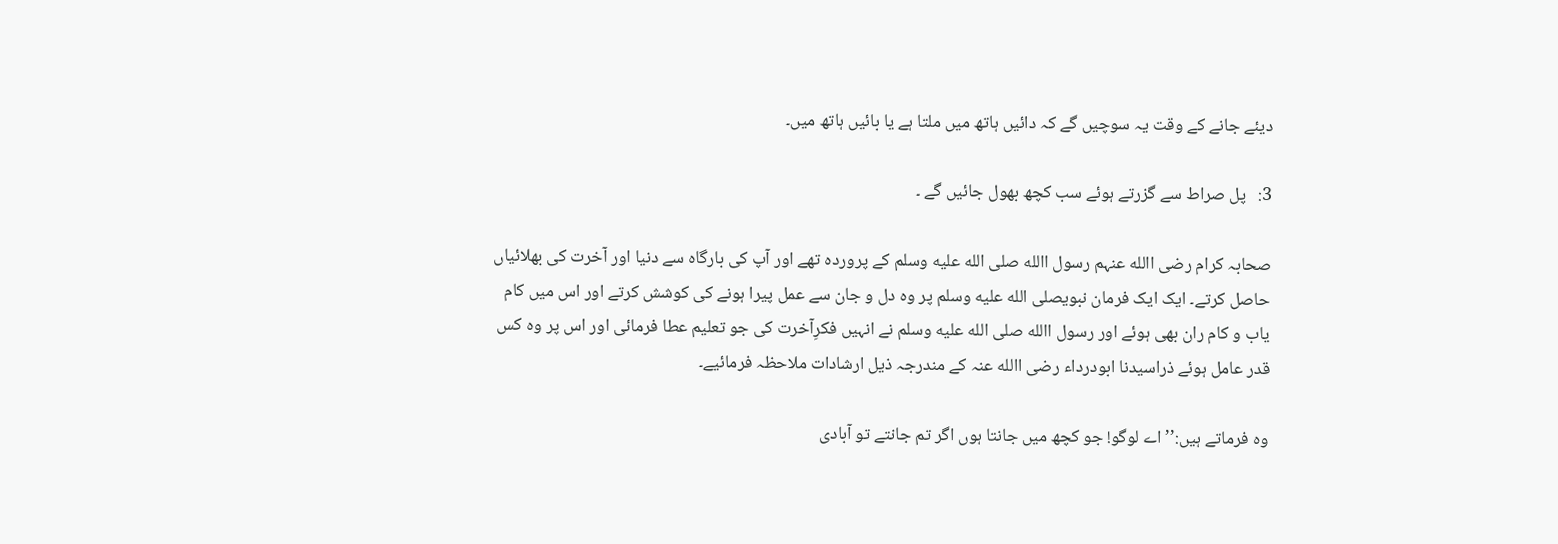دیئے جانے کے وقت یہ سوچیں گے کہ دائیں ہاتھ میں ملتا ہے یا بائیں ہاتھ میں۔

3:   پل صراط سے گزرتے ہوئے سب کچھ بھول جائیں گے ۔

صحابہ کرام رضی االله عنہم رسول االله صلى الله عليه وسلم کے پروردہ تھے اور آپ کی بارگاہ سے دنیا اور آخرت کی بھلائیاں حاصل کرتے۔ ایک ایک فرمان نبویصلى الله عليه وسلم پر وہ دل و جان سے عمل پیرا ہونے کی کوشش کرتے اور اس میں کام یاب و کام ران بھی ہوئے اور رسول االله صلى الله عليه وسلم نے انہیں فکرِآخرت کی جو تعلیم عطا فرمائی اور اس پر وہ کس قدر عامل ہوئے ذراسیدنا ابودرداء رضی االله عنہ کے مندرجہ ذیل ارشادات ملاحظہ فرمائیے۔

وہ فرماتے ہیں:’’اے لوگو! جو کچھ میں جانتا ہوں اگر تم جانتے تو آبادی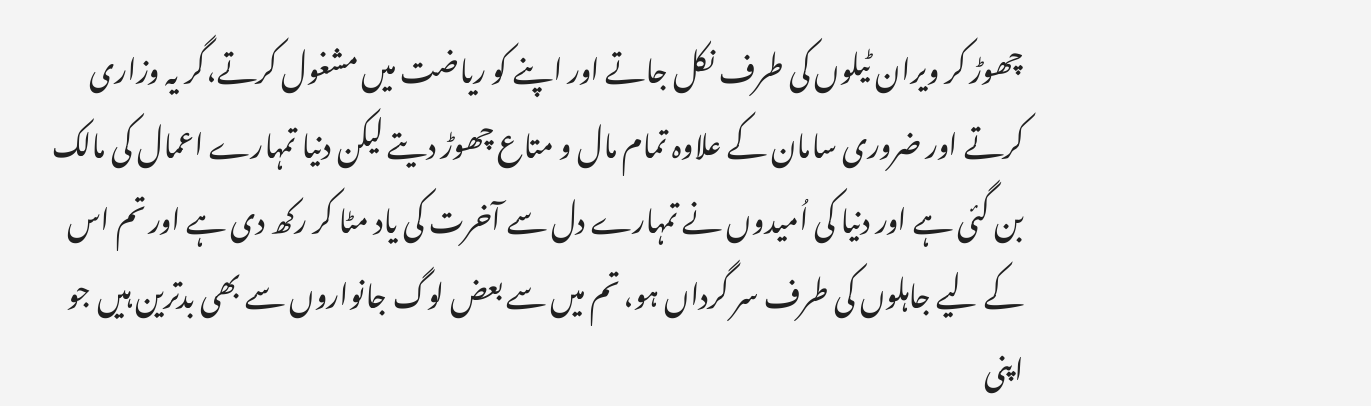چھوڑ کر ویران ٹیلوں کی طرف نکل جاتے اور اپنے کو ریاضت میں مشغول کرتے،گر یہ وزاری کرتے اور ضروری سامان کے علاوہ تمام مال و متاع چھوڑ دیتے لیکن دنیا تمہارے اعمال کی مالک بن گئی ہے اور دنیا کی اُمیدوں نے تمہارے دل سے آخرت کی یاد مٹا کر رکھ دی ہے اور تم اس کے لیے جاہلوں کی طرف سر گرداں ہو، تم میں سے بعض لوگ جانواروں سے بھی بدترین ہیں جو اپنی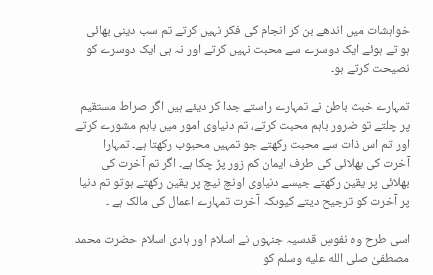خواہشات میں اندھے بن کر انجام کی فکر نہیں کرتے تم سب دینی بھائی ہو تے ہوئے ایک دوسرے سے محبت نہیں کرتے اور نہ ہی ایک دوسرے کو نصیحت کرتے ہو۔

تمہارے خبث باطن نے تمہارے راستے جدا کر دیئے ہیں اگر صراط مستقیم پر چلتے تو ضرور باہم محبت کرتے، تم دنیاوی امور میں باہم مشورے کرتے اور تم اس ذات سے محبت رکھتے جو تمہیں محبوب رکھتا ہے۔ تمہارا آخرت کی بھلائی کی طرف ایمان کم زور پڑ چکا ہے۔ اگر تم آخرت کی بھلائی پر یقین رکھتے جیسے دنیاوی اونچ نیچ پر یقین رکھتے ہوتو تم دنیا پر آخرت کو ترجیح دیتے کیوںکہ آخرت تمہارے اعمال کی مالک ہے ۔

اسی طرح وہ نفوسِ قدسیہ جنہوں نے اسلام اور ہادی اسلام حضرت محمد مصطفیٰ صلى الله عليه وسلم کو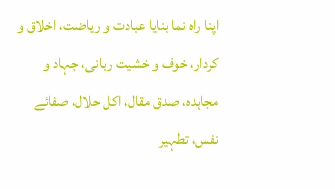اپنا راہ نما بنایا عبادت و ریاضت، اخلاق و کردار، خوف و خشیت ربانی، جہاد و مجاہدہ، صدق مقال، اکل حلال، صفائے نفس، تطہیر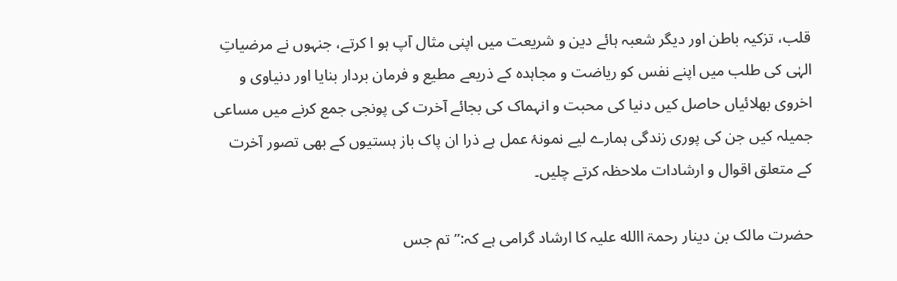قلب، تزکیہ باطن اور دیگر شعبہ ہائے دین و شریعت میں اپنی مثال آپ ہو ا کرتے، جنہوں نے مرضیاتِ الہٰی کی طلب میں اپنے نفس کو ریاضت و مجاہدہ کے ذریعے مطیع و فرمان بردار بنایا اور دنیاوی و اخروی بھلائیاں حاصل کیں دنیا کی محبت و انہماک کی بجائے آخرت کی پونجی جمع کرنے میں مساعی جمیلہ کیں جن کی پوری زندگی ہمارے لیے نمونۂ عمل ہے ذرا ان پاک باز ہستیوں کے بھی تصور آخرت کے متعلق اقوال و ارشادات ملاحظہ کرتے چلیں۔

حضرت مالک بن دینار رحمۃ االله علیہ کا ارشاد گرامی ہے کہ:’’تم جس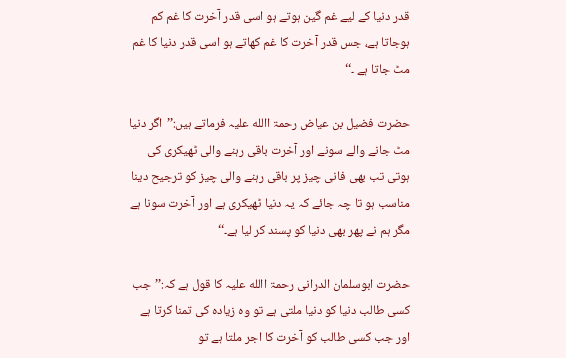قدر دنیا کے لیے غم گین ہوتے ہو اسی قدر آخرت کا غم کم ہوجاتا ہے، جس قدر آخرت کا غم کھاتے ہو اسی قدر دنیا کا غم مٹ جاتا ہے ۔‘‘

حضرت فضیل بن عیاض رحمۃ االله علیہ فرماتے ہیں:’’اگر دنیا مٹ جانے والے سونے اور آخرت باقی رہنے والی ٹھیکری کی ہوتی تب بھی فانی چیز پر باقی رہنے والی چیز کو ترجیح دینا مناسب ہو تا چہ جائے کہ یہ دنیا ٹھیکری ہے اور آخرت سونا ہے مگر ہم نے پھر بھی دنیا کو پسند کر لیا ہے۔‘‘

حضرت ابوسلمان الدرانی رحمۃ االله علیہ کا قول ہے کہ:’’جب کسی طالب دنیا کو دنیا ملتی ہے تو وہ زیادہ کی تمنا کرتا ہے اور جب کسی طالب کو آخرت کا اجر ملتا ہے تو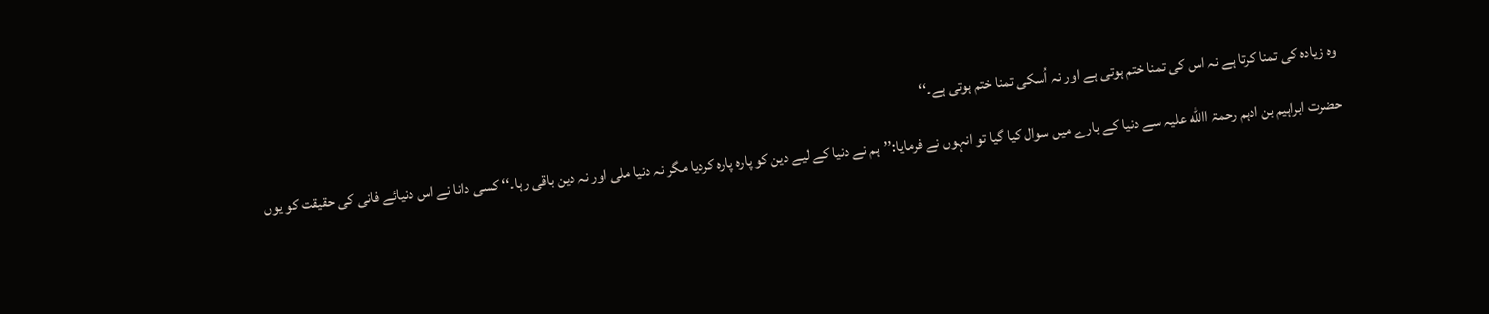وہ زیادہ کی تمنا کرتا ہے نہ اس کی تمنا ختم ہوتی ہے اور نہ اُسکی تمنا ختم ہوتی ہے۔‘‘

حضرت ابراہیم بن ادہم رحمۃ االله علیہ سے دنیا کے بارے میں سوال کیا گیا تو انہوں نے فرمایا:’’ہم نے دنیا کے لیے دین کو پارہ پارہ کردیا مگر نہ دنیا ملی اور نہ دین باقی رہا۔‘‘ کسی دانا نے اس دنیائے فانی کی حقیقت کو یوں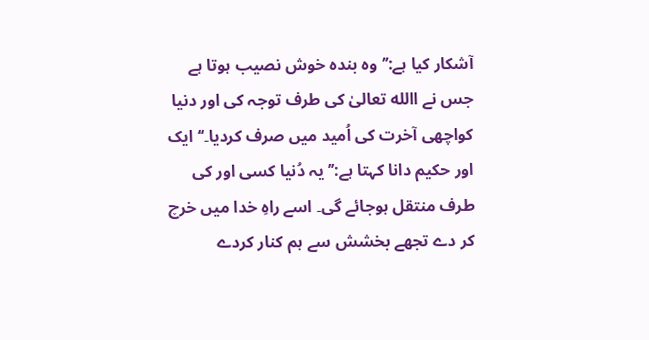آشکار کیا ہے:’’وہ بندہ خوش نصیب ہوتا ہے جس نے االله تعالیٰ کی طرف توجہ کی اور دنیا کواچھی آخرت کی اُمید میں صرف کردیا۔‘‘ ایک اور حکیم دانا کہتا ہے:’’یہ دُنیا کسی اور کی طرف منتقل ہوجائے گی۔ اسے راہِ خدا میں خرچ کر دے تجھے بخشش سے ہم کنار کردے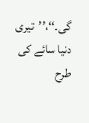گی۔‘‘،’’تیری دنیا سائے کی طرح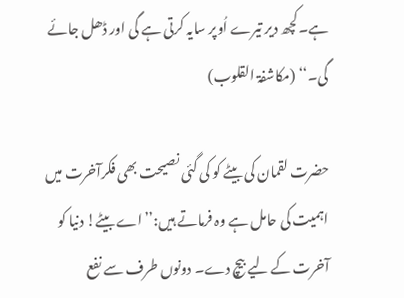ہے۔کچھ دیر تیرے اُوپر سایہ کرتی ہے گی اور ڈھل جائے گی۔‘‘ (مکاشفۃ القلوب)

حضرت لقمان کی بیٹے کو کی گئی نصیحت بھی فکرآخرت میں اہمیت کی حامل ہے وہ فرماتے ہیں:’’اے بیٹے! دنیا کو آخرت کے لیے بیچ دے۔ دونوں طرف سے نفع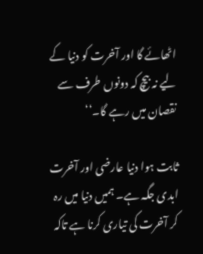اٹھائے گا اور آخرت کو دنیا کے لیے نہ بیچ کہ دونوں طرف سے نقصان میں رہے گا۔‘‘

ثابت ہوا دنیا عارضی اور آخرت ابدی جگہ ہے۔ ہمیں دنیا میں رہ کر آخرت کی تیاری کرنا ہے تاکہ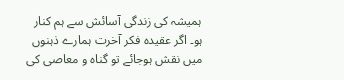ہمیشہ کی زندگی آسائش سے ہم کنار ہو۔ اگر عقیدہ فکر آخرت ہمارے ذہنوں میں نقش ہوجائے تو گناہ و معاصی کی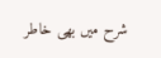شرح میں بھی خاطر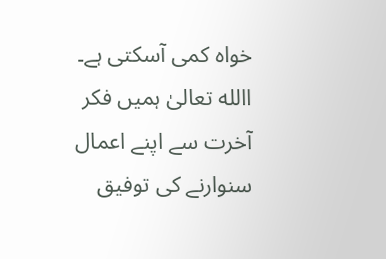خواہ کمی آسکتی ہے۔ االله تعالیٰ ہمیں فکر آخرت سے اپنے اعمال سنوارنے کی توفیق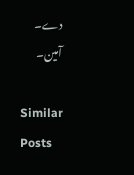دے۔ آمین۔

Similar Posts